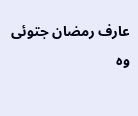عارف رمضان جتوئی
وہ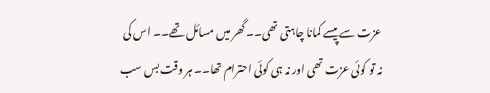عزت سے پیسے کمانا چاہتی تھی۔۔ گھر میں مسائل تھے۔۔ اس کی نہ تو کوئی عزت تھی اور نہ ہی کوئی احترام تھا۔۔ ہر وقت بس سب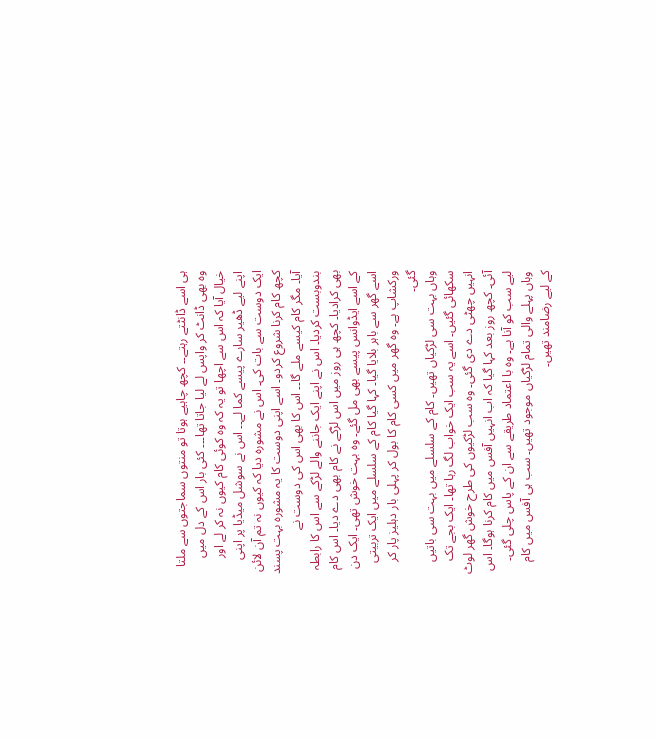ہی اسے ڈانٹتے رہتے۔۔ کچھ چاہیے ہوتا تو منتوں سماجتوں سے ملتا وہ بھی ڈانٹ کر واپس لے لیا جاتا تھا۔۔۔ کئی بار اس کے دل میں خیال آیا کہ اس سے اچھا تو یہ کہ وہ کوئی کام کیوں نہ کر لے اور اپنے لیے ڈھیر سارے پیسے کما لے۔۔ اس نے سوشل میڈیا پر اپنی ایک دوست سے بات کی۔ اس نے مشورہ دیا کہ کیوں نہ تم آن لائن کچھ کام کرنا شروع کردو۔ اسے اپنی دوست کا یہ مشورہ بہت پسند آیا۔ مگر کام کیسے ملے گا۔۔ اس کا بھی اس کی دوست نے بندوبست کردیا۔ اس نے اپنے ایک جاننے والے لڑکے سے اس کا رابطہ بھی کرادیا۔ کچھ ہی روز میں اس لڑکے نے کام بھی دے دیا۔ اس کام کے اسے ایڈوانس پیسے بھی مل گئے۔ وہ بہت خوش تھی۔ ایک دن اسے گھر سے باہر بلایا گیا۔ کہا گیا کام کے سلسلے میں ایک تربیتی ورکشاپ ہے۔ وہ گھر میں کسی کام کا بول کر پہلی بار دہلیز پار کر گئی۔
وہاں بہت سی لڑکیاں تھیں۔ کام کے سلسلے میں بہت سی باتیں سکھائی گئیں۔ اسے یہ سب ایک خواب لگ رہا تھا۔ ایک بجے تک انہیں چھٹی دے دی گئی۔ وہ سب لڑکیوں کی طرح خوش گھر لوٹ آئی۔ کچھ روز بعد کہا گیا کہ اب انہیں آفس میں کام کرنا ہوگا۔ اس لیے سب کو آنا ہے۔ وہ با اعتماد طریقے سے ان کے پاس چلی گئی۔ وہاں پہلے والی تمام لڑکیاں موجود تھیں۔ سب ہی آفس میں کام کے لیے رضامند تھیں۔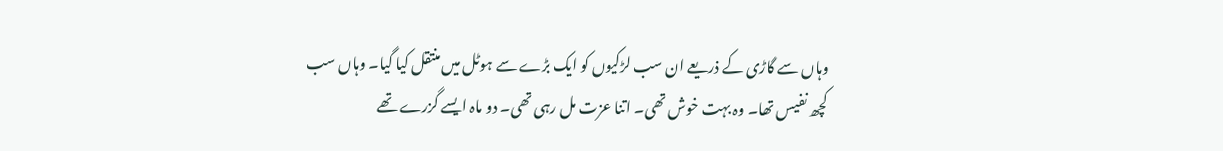وہاں سے گاڑی کے ذریعے ان سب لڑکیوں کو ایک بڑے سے ہوٹل میں منتقل کیا گیا۔ وہاں سب کچھ نفیس تھا۔ وہ بہت خوش تھی۔ اتنا عزت مل رہی تھی۔ دو ماہ ایسے گزرے تھے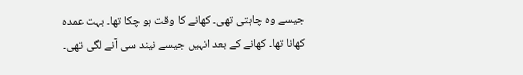جیسے وہ چاہتی تھی۔ کھانے کا وقت ہو چکا تھا۔ بہت عمدہ کھانا تھا۔ کھانے کے بعد انہیں جیسے نیند سی آنے لگی تھی۔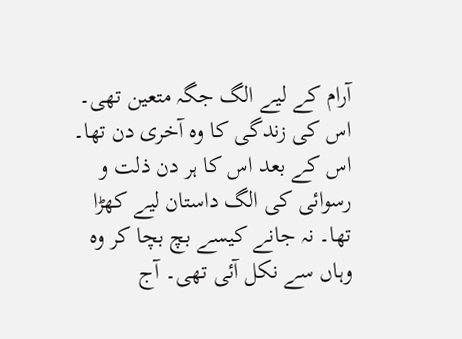آرام کے لیے الگ جگہ متعین تھی۔
اس کی زندگی کا وہ آخری دن تھا۔ اس کے بعد اس کا ہر دن ذلت و رسوائی کی الگ داستان لیے کھڑا تھا۔ نہ جانے کیسے بچ بچا کر وہ وہاں سے نکل آئی تھی۔ آج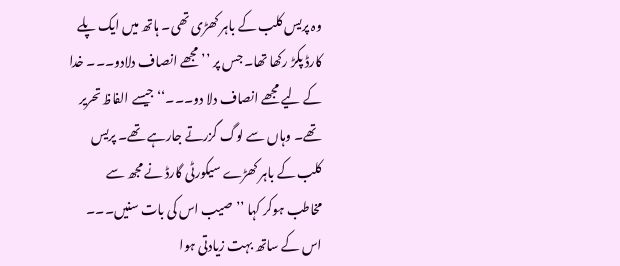وہ پریس کلب کے باہر کھڑی تھی۔ ہاتھ میں ایک پلے کارڈ پکڑ رکھا تھا۔ جس پر ’’مجھے انصاف دلادو۔۔۔ خدا کے لیے مجھے انصاف دلا دو۔۔۔‘‘ جیسے الفاظ تحریر تھے۔ وہاں سے لوگ گزرتے جارہے تھے۔ پریس کلب کے باہر کھڑے سیکورٹی گارڈ نے مجھ سے مخاطب ہوکر کہا ’’صیب اس کی بات سنیں۔۔۔ اس کے ساتھ بہت زیادتی ہوا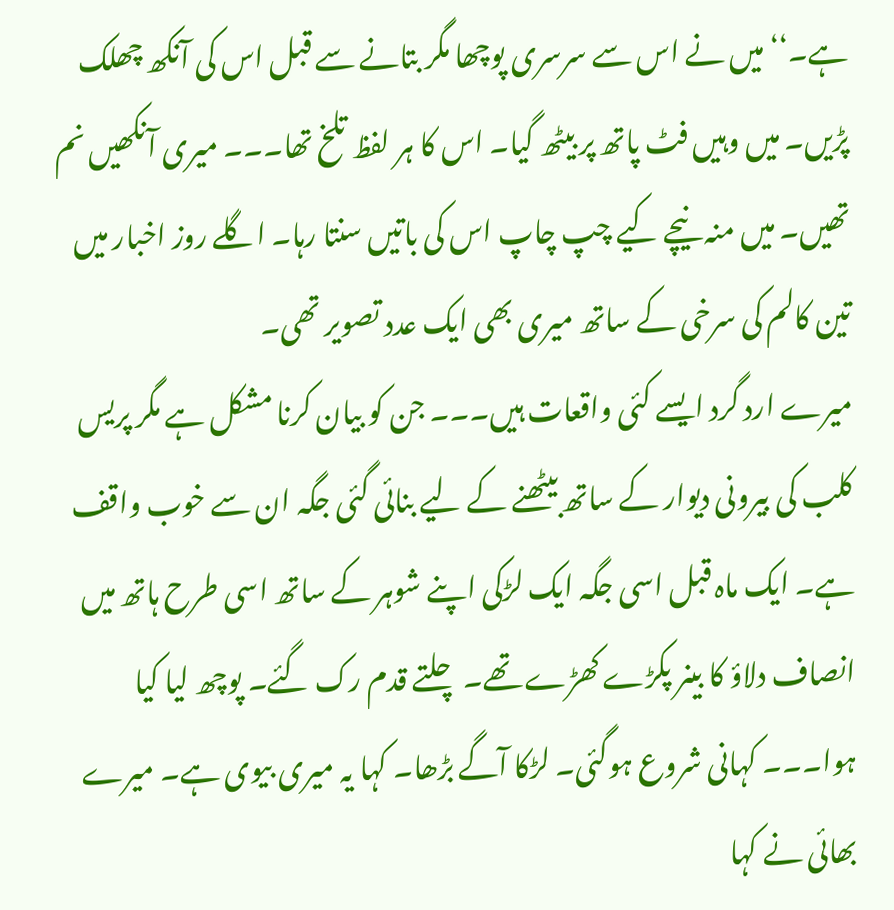ہے۔‘‘ میں نے اس سے سرسری پوچھا مگر بتانے سے قبل اس کی آنکھ چھلک پڑیں۔ میں وہیں فٹ پاتھ پر بیٹھ گیا۔ اس کا ہر لفظ تلخ تھا۔۔۔ میری آنکھیں نم تھیں۔ میں منہ نیچے کیے چپ چاپ اس کی باتیں سنتا رہا۔ اگلے روز اخبار میں تین کالم کی سرخی کے ساتھ میری بھی ایک عدد تصویر تھی۔
میرے ارد گرد ایسے کئی واقعات ہیں۔۔۔ جن کو بیان کرنا مشکل ہے مگر پریس کلب کی بیرونی دیوار کے ساتھ بیٹھنے کے لیے بنائی گئی جگہ ان سے خوب واقف ہے۔ ایک ماہ قبل اسی جگہ ایک لڑکی اپنے شوہر کے ساتھ اسی طرح ہاتھ میں انصاف دلاؤ کا بینر پکڑے کھڑے تھے۔ چلتے قدم رک گئے۔ پوچھ لیا کیا ہوا۔۔۔ کہانی شروع ہوگئی۔ لڑکا آگے بڑھا۔ کہا یہ میری بیوی ہے۔ میرے بھائی نے کہا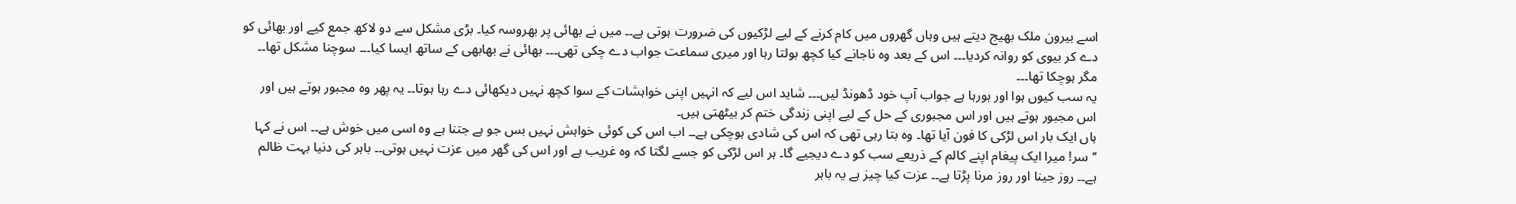اسے بیرون ملک بھیج دیتے ہیں وہاں گھروں میں کام کرنے کے لیے لڑکیوں کی ضرورت ہوتی ہے۔۔ میں نے بھائی پر بھروسہ کیا۔ بڑی مشکل سے دو لاکھ جمع کیے اور بھائی کو دے کر بیوی کو روانہ کردیا۔۔۔ اس کے بعد وہ ناجانے کیا کچھ بولتا رہا اور میری سماعت جواب دے چکی تھی۔۔۔ بھائی نے بھابھی کے ساتھ ایسا کیا۔۔۔ سوچنا مشکل تھا۔۔ مگر ہوچکا تھا۔۔۔
یہ سب کیوں ہوا اور ہورہا ہے جواب آپ خود ڈھونڈ لیں۔۔۔ شاید اس لیے کہ انہیں اپنی خواہشات کے سوا کچھ نہیں دیکھائی دے رہا ہوتا۔۔ یہ پھر وہ مجبور ہوتے ہیں اور اس مجبور ہوتے ہیں اور اس مجبوری کے حل کے لیے اپنی زندگی ختم کر بیٹھتی ہیں۔
ہاں ایک بار اس لڑکی کا فون آیا تھا۔ وہ بتا رہی تھی کہ اس کی شادی ہوچکی ہے۔۔ اب اس کی کوئی خواہش نہیں بس جو ہے جتنا ہے وہ اسی میں خوش ہے۔۔ اس نے کہا ’’سر! میرا ایک پیغام اپنے کالم کے ذریعے سب کو دے دیجیے گا۔ ہر اس لڑکی کو جسے لگتا کہ وہ غریب ہے اور اس کی گھر میں عزت نہیں ہوتی۔۔ باہر کی دنیا بہت ظالم ہے۔۔ روز جینا اور روز مرنا پڑتا ہے۔۔ عزت کیا چیز ہے یہ باہر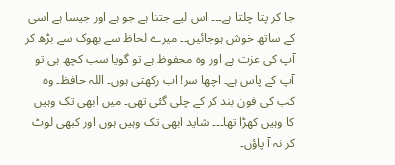جا کر پتا چلتا ہے۔۔۔ اس لیے جتنا ہے جو ہے اور جیسا ہے اسی کے ساتھ خوش ہوجائیں۔۔ میرے لحاظ سے بھوک سے بڑھ کر آپ کی عزت ہے اور وہ محفوظ ہے تو گویا سب کچھ ہی تو آپ کے پاس ہے۔ اچھا سر! اب رکھتی ہوں۔ اللہ حافظ۔ وہ کب کی فون بند کر کے چلی گئی تھی۔ میں ابھی تک وہیں کا وہیں کھڑا تھا۔۔۔ شاید ابھی تک وہیں ہوں اور کبھی لوٹ کر نہ آ پاؤں۔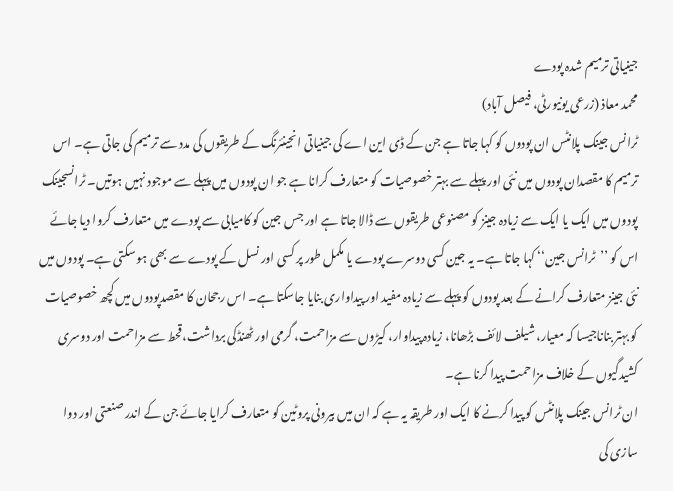جینیاتی ترمیم شدہ پودے
محمد معاذ (زرعی یونیورٹی، فیصل آباد)
ٹرانس جینک پلانٹس ان پودوں کو کہا جاتا ہے جن کے ڈی این اے کی جینیاتی انجینئرنگ کے طریقوں کی مدد سے ترمیم کی جاتی ہے۔ اس ترمیم کا مقصدان پودوں میں نئی اور پہلے سے بہتر خصوصیات کو متعارف کرانا ہے جو ان پودوں میں پہلے سے موجود نہیں ہوتیں۔ ٹرانسجینک پودوں میں ایک یا ایک سے زیادہ جینز کو مصنوعی طریقوں سے ڈالا جاتا ہے اور جس جین کو کامیابی سے پودے میں متعارف کروا دیا جائے اس کو ’’ٹرانس جین‘‘ کہا جاتا ہے۔ یہ جین کسی دوسرے پودے یا مکمل طور پر کسی اور نسل کے پودے سے بھی ہو سکتی ہے۔ پودوں میں نئی جینز متعارف کرانے کے بعد پودوں کو پہلے سے زیادہ مفید اور پیداواری بنایا جاسکتا ہے۔ اس رجحان کا مقصدپودوں میں کچھ خصوصیات کو بہتر بناناجیسا کہ معیار، شیلف لائف بڑھانا، زیادہ پیداوار، کیڑوں سے مزاحمت، گرمی اور ٹھنڈکی برداشت،قحط سے مزاحمت اور دوسری کشیدگیوں کے خلاف مزاحمت پیدا کرنا ہے۔
ان ٹرانس جینک پلانٹس کو پیدا کرنے کا ایک اور طریقہ یہ ہے کہ ان میں بیرونی پروٹین کو متعارف کرایا جائے جن کے اندر صنعتی اور دوا سازی کی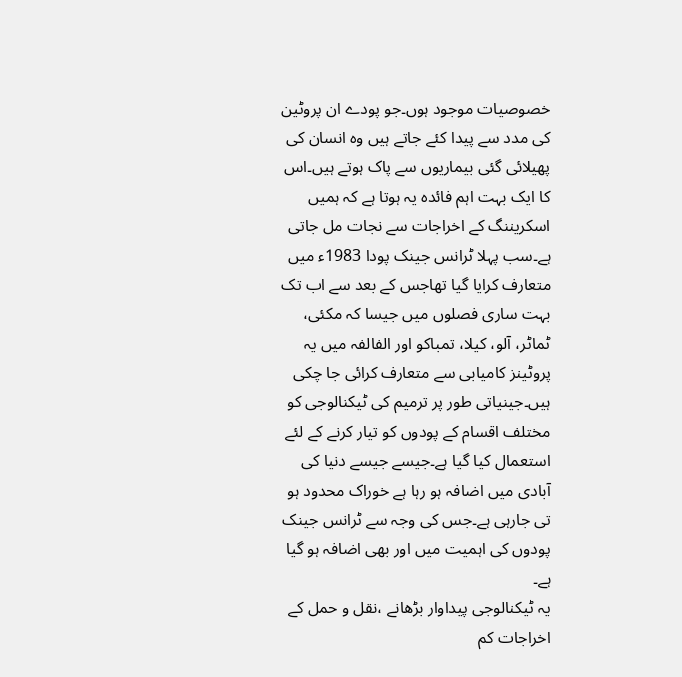خصوصیات موجود ہوں۔جو پودے ان پروٹین کی مدد سے پیدا کئے جاتے ہیں وہ انسان کی پھیلائی گئی بیماریوں سے پاک ہوتے ہیں۔اس کا ایک بہت اہم فائدہ یہ ہوتا ہے کہ ہمیں اسکریننگ کے اخراجات سے نجات مل جاتی ہے۔سب پہلا ٹرانس جینک پودا 1983ء میں متعارف کرایا گیا تھاجس کے بعد سے اب تک بہت ساری فصلوں میں جیسا کہ مکئی، ٹماٹر، آلو، کیلا، تمباکو اور الفالفہ میں یہ پروٹینز کامیابی سے متعارف کرائی جا چکی ہیں۔جینیاتی طور پر ترمیم کی ٹیکنالوجی کو مختلف اقسام کے پودوں کو تیار کرنے کے لئے استعمال کیا گیا ہے۔جیسے جیسے دنیا کی آبادی میں اضافہ ہو رہا ہے خوراک محدود ہو تی جارہی ہے۔جس کی وجہ سے ٹرانس جینک پودوں کی اہمیت میں اور بھی اضافہ ہو گیا ہے۔
یہ ٹیکنالوجی پیداوار بڑھانے ،نقل و حمل کے اخراجات کم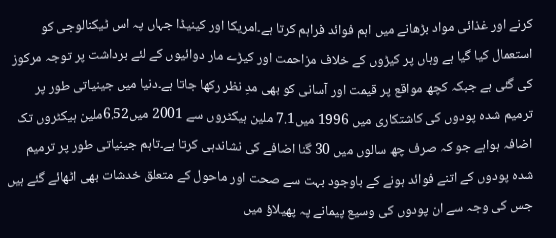کرنے اور غذائی مواد بڑھانے میں اہم فوائد فراہم کرتا ہے۔امریکا اور کینیڈا جہاں پہ اس ٹیکنالوجی کو استعمال کیا گیا ہے وہاں پر کیڑوں کے خلاف مزاحمت اور کیڑے مار دوائیوں کے لئے برداشت پر توجہ مرکوز کی گئی ہے جبکہ کچھ مواقع پر قیمت اور آسانی کو بھی مدِ نظر رکھا جاتا ہے۔دنیا میں جینیاتی طور پر ترمیم شدہ پودوں کی کاشتکاری میں 1996 میں7.1 ملین ہیکٹروں سے 2001 میں6.52ملین ہیکٹروں تک اضافہ ہواہے جو کہ صرف چھ سالوں میں 30 گنا اضافے کی نشاندہی کرتا ہے۔تاہم جینیاتی طور پر ترمیم شدہ پودوں کے اتنے فوائد ہونے کے باوجود بہت سے صحت اور ماحول کے متعلق خدشات بھی اٹھائے گئے ہیں جس کی وجہ سے ان پودوں کی وسیع پیمانے پہ پھیلاؤ میں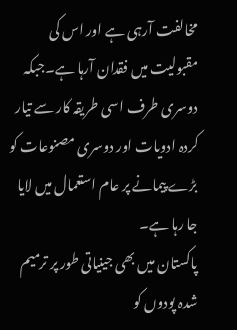مخالفت آرہی ہے اور اس کی مقبولیت میں فقدان آرہا ہے۔جبکہ دوسری طرف اسی طریقہ کار سے تیار کردہ ادویات اور دوسری مصنوعات کو بڑے پیمانے پر عام استعمال میں لایا جا رہا ہے۔
پاکستان میں بھی جینیاتی طور پر ترمیم شدہ پودوں کو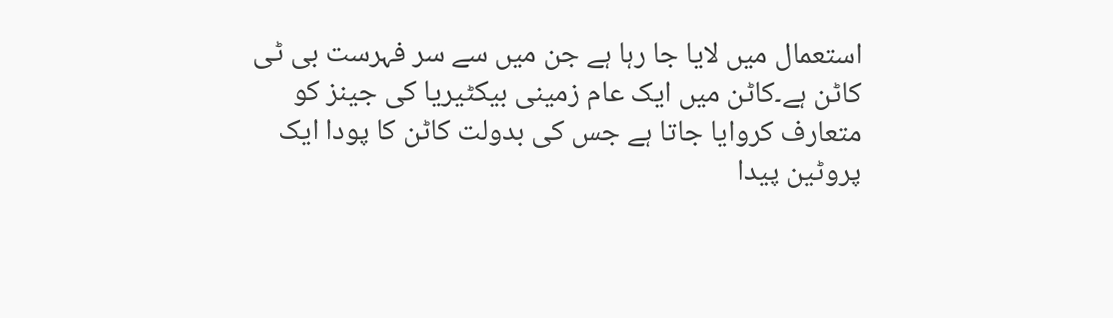استعمال میں لایا جا رہا ہے جن میں سے سر فہرست بی ٹی کاٹن ہے۔کاٹن میں ایک عام زمینی بیکٹیریا کی جینز کو متعارف کروایا جاتا ہے جس کی بدولت کاٹن کا پودا ایک پروٹین پیدا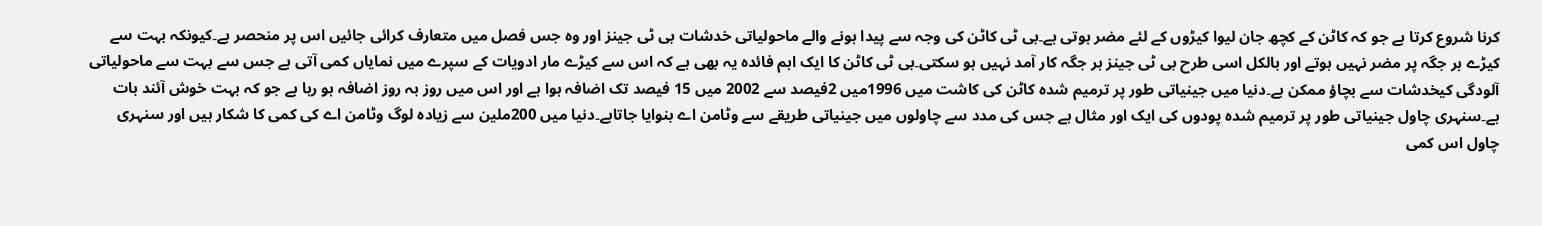کرنا شروع کرتا ہے جو کہ کاٹن کے کچھ جان لیوا کیڑوں کے لئے مضر ہوتی ہے۔بی ٹی کاٹن کی وجہ سے پیدا ہونے والے ماحولیاتی خدشات بی ٹی جینز اور وہ جس فصل میں متعارف کرائی جائیں اس پر منحصر ہے۔کیونکہ بہت سے کیڑے ہر جگہ پر مضر نہیں ہوتے اور بالکل اسی طرح بی ٹی جینز ہر جگہ کار آمد نہیں ہو سکتی۔بی ٹی کاٹن کا ایک اہم فائدہ یہ بھی ہے کہ اس سے کیڑے مار ادویات کے سپرے میں نمایاں کمی آتی ہے جس سے بہت سے ماحولیاتی آلودگی کیخدشات سے بچاؤ ممکن ہے۔دنیا میں جینیاتی طور پر ترمیم شدہ کاٹن کی کاشت میں 1996میں 2فیصد سے 2002 میں 15 فیصد تک اضافہ ہوا ہے اور اس میں روز بہ روز اضافہ ہو رہا ہے جو کہ بہت خوش آئند بات ہے۔سنہری چاول جینیاتی طور پر ترمیم شدہ پودوں کی ایک اور مثال ہے جس کی مدد سے چاولوں میں جینیاتی طریقے سے وٹامن اے بنوایا جاتاہے۔دنیا میں 200ملین سے زیادہ لوگ وٹامن اے کی کمی کا شکار ہیں اور سنہری چاول اس کمی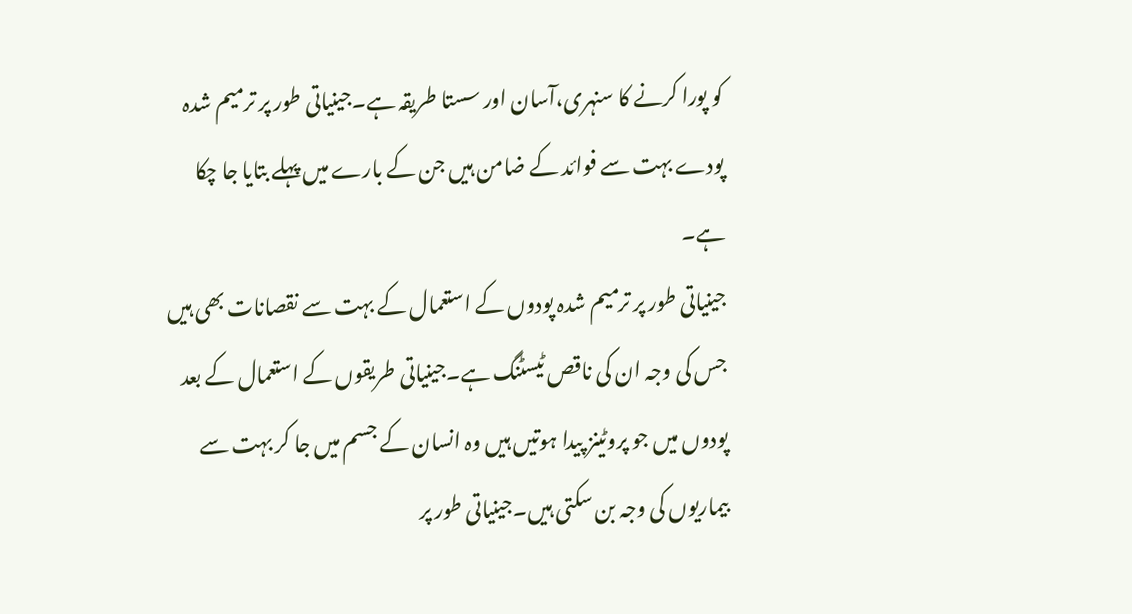کو پورا کرنے کا سنہری،آسان اور سستا طریقہ ہے۔جینیاتی طور پر ترمیم شدہ پودے بہت سے فوائد کے ضامن ہیں جن کے بارے میں پہلے بتایا جا چکا ہے۔
جینیاتی طور پر ترمیم شدہ پودوں کے استعمال کے بہت سے نقصانات بھی ہیں جس کی وجہ ان کی ناقص ٹیسٹنگ ہے۔جینیاتی طریقوں کے استعمال کے بعد پودوں میں جو پروٹینز پیدا ہوتیں ہیں وہ انسان کے جسم میں جا کر بہت سے بیماریوں کی وجہ بن سکتی ہیں۔جینیاتی طور پر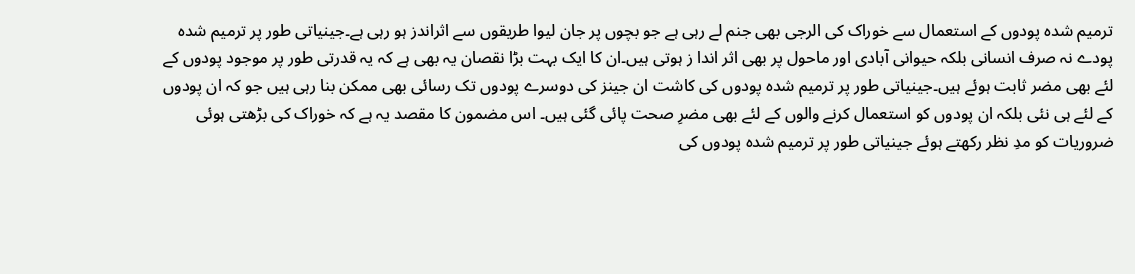ترمیم شدہ پودوں کے استعمال سے خوراک کی الرجی بھی جنم لے رہی ہے جو بچوں پر جان لیوا طریقوں سے اثراندز ہو رہی ہے۔جینیاتی طور پر ترمیم شدہ پودے نہ صرف انسانی بلکہ حیوانی آبادی اور ماحول پر بھی اثر اندا ز ہوتی ہیں۔ان کا ایک بہت بڑا نقصان یہ بھی ہے کہ یہ قدرتی طور پر موجود پودوں کے لئے بھی مضر ثابت ہوئے ہیں۔جینیاتی طور پر ترمیم شدہ پودوں کی کاشت ان جینز کی دوسرے پودوں تک رسائی بھی ممکن بنا رہی ہیں جو کہ ان پودوں کے لئے ہی نئی بلکہ ان پودوں کو استعمال کرنے والوں کے لئے بھی مضرِ صحت پائی گئی ہیں۔ اس مضمون کا مقصد یہ ہے کہ خوراک کی بڑھتی ہوئی ضروریات کو مدِ نظر رکھتے ہوئے جینیاتی طور پر ترمیم شدہ پودوں کی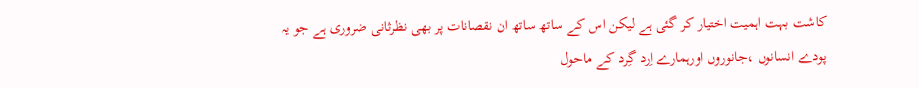کاشت بہت اہمیت اختیار کر گئی ہے لیکن اس کے ساتھ ساتھ ان نقصانات پر بھی نظرثانی ضروری ہے جو یہ پودے انسانوں ،جانوروں اورہمارے اِرد گِرد کے ماحول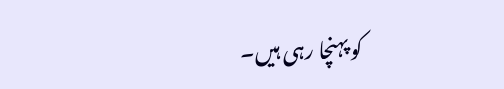کو پہنچا رہی ہیں۔